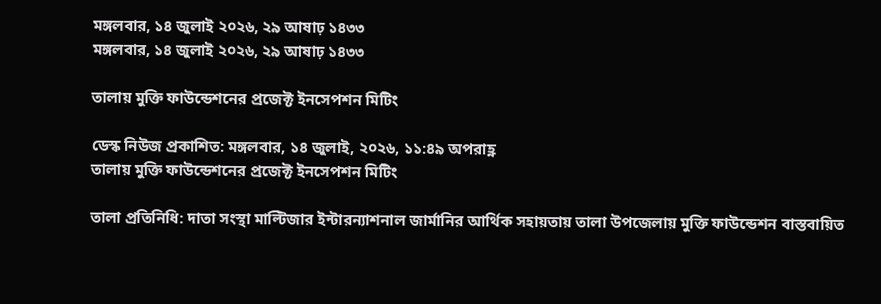মঙ্গলবার, ১৪ জুলাই ২০২৬, ২৯ আষাঢ় ১৪৩৩
মঙ্গলবার, ১৪ জুলাই ২০২৬, ২৯ আষাঢ় ১৪৩৩

তালায় মুক্তি ফাউন্ডেশনের প্রজেক্ট ইনসেপশন মিটিং

ডেস্ক নিউজ প্রকাশিত: মঙ্গলবার, ১৪ জুলাই, ২০২৬, ১১:৪৯ অপরাহ্ণ
তালায় মুক্তি ফাউন্ডেশনের প্রজেক্ট ইনসেপশন মিটিং

তালা প্রতিনিধি: দাতা সংস্থা মাল্টিজার ইন্টারন্যাশনাল জার্মানির আর্থিক সহায়তায় তালা উপজেলায় মুক্তি ফাউন্ডেশন বাস্তবায়িত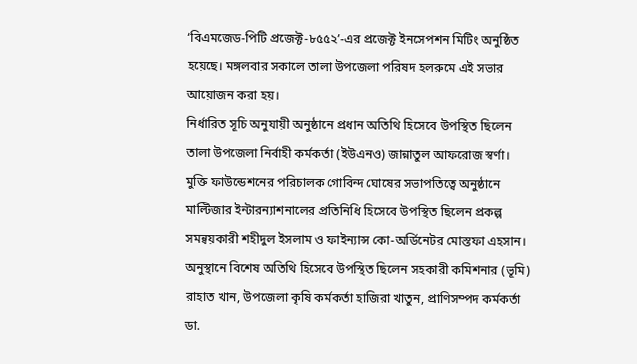‘বিএমজেড-পিটি প্রজেক্ট-৮৫৫২’-এর প্রজেক্ট ইনসেপশন মিটিং অনুষ্ঠিত হয়েছে। মঙ্গলবার সকালে তালা উপজেলা পরিষদ হলরুমে এই সভার আয়োজন করা হয়।
নির্ধারিত সূচি অনুযায়ী অনুষ্ঠানে প্রধান অতিথি হিসেবে উপস্থিত ছিলেন তালা উপজেলা নির্বাহী কর্মকর্তা (ইউএনও) জান্নাতুল আফরোজ স্বর্ণা। মুক্তি ফাউন্ডেশনের পরিচালক গোবিন্দ ঘোষের সভাপতিত্বে অনুষ্ঠানে মাল্টিজার ইন্টারন্যাশনালের প্রতিনিধি হিসেবে উপস্থিত ছিলেন প্রকল্প সমন্বয়কারী শহীদুল ইসলাম ও ফাইন্যান্স কো-অর্ডিনেটর মোস্তফা এহসান।
অনুস্থানে বিশেষ অতিথি হিসেবে উপস্থিত ছিলেন সহকারী কমিশনার (ভূমি) রাহাত খান, উপজেলা কৃষি কর্মকর্তা হাজিরা খাতুন, প্রাণিসম্পদ কর্মকর্তা ডা.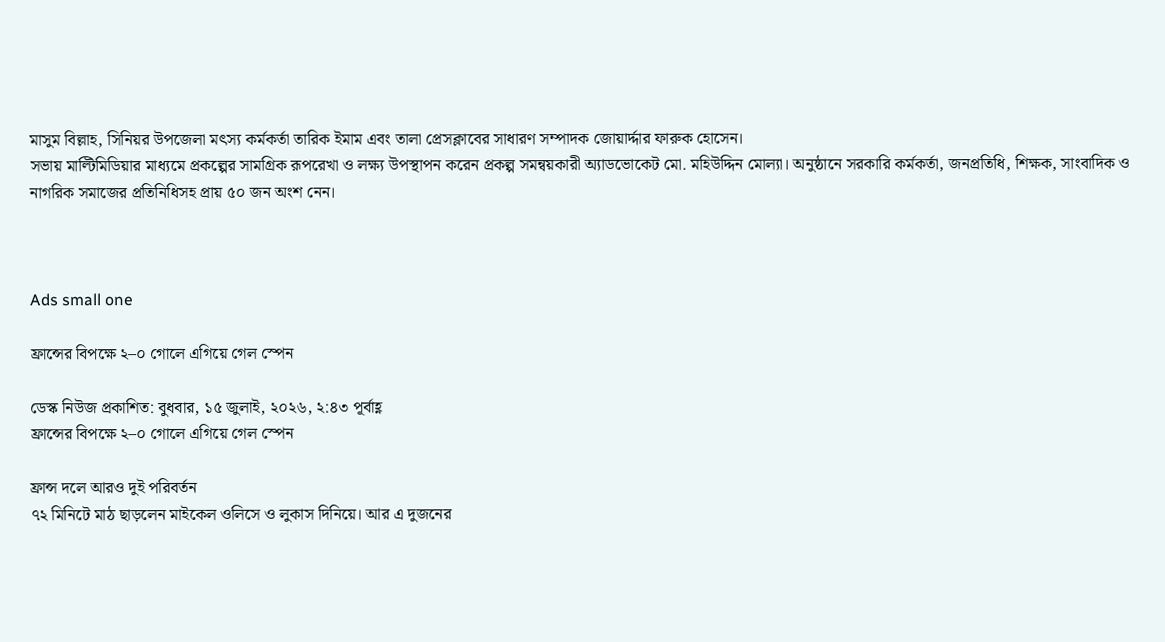মাসুম বিল্লাহ, সিনিয়র উপজেলা মৎস্য কর্মকর্তা তারিক ইমাম এবং তালা প্রেসক্লাবের সাধারণ সম্পাদক জোয়ার্দ্দার ফারুক হোসেন।
সভায় মাল্টিমিডিয়ার মাধ্যমে প্রকল্পের সামগ্রিক রূপরেখা ও লক্ষ্য উপস্থাপন করেন প্রকল্প সমন্বয়কারী অ্যাডভোকেট মো. মহিউদ্দিন মোল্যা। অনুষ্ঠানে সরকারি কর্মকর্তা, জনপ্রতিধি, শিক্ষক, সাংবাদিক ও নাগরিক সমাজের প্রতিনিধিসহ প্রায় ৫০ জন অংশ নেন।



Ads small one

ফ্রান্সের বিপক্ষে ২–০ গোলে এগিয়ে গেল স্পেন

ডেস্ক নিউজ প্রকাশিত: বুধবার, ১৫ জুলাই, ২০২৬, ২:৪৩ পূর্বাহ্ণ
ফ্রান্সের বিপক্ষে ২–০ গোলে এগিয়ে গেল স্পেন

ফ্রান্স দলে আরও দুই পরিবর্তন
৭২ মিনিটে মাঠ ছাড়লেন মাইকেল ওলিসে ও লুকাস দিনিয়ে। আর এ দুজনের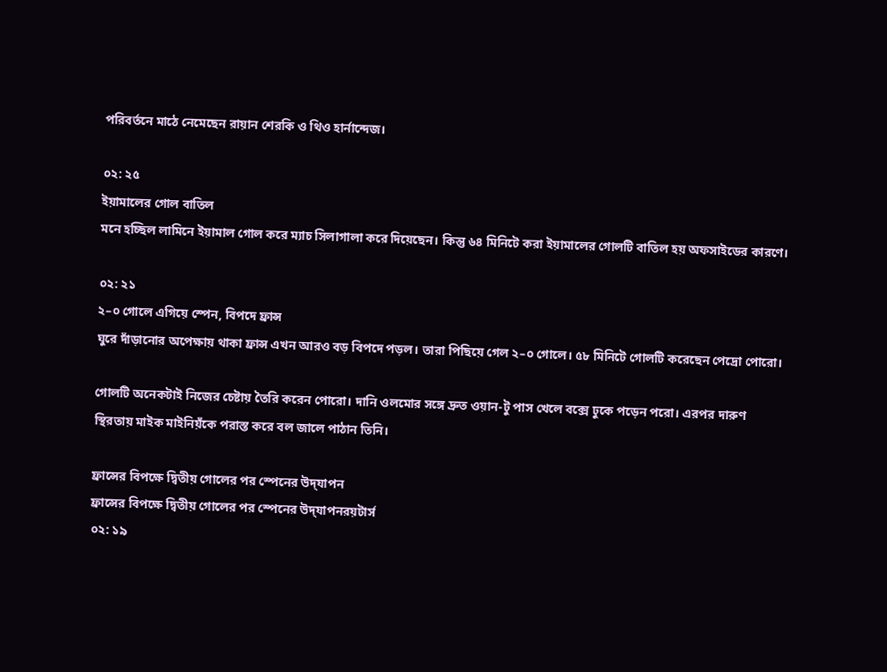পরিবর্তনে মাঠে নেমেছেন রায়ান শেরকি ও থিও হার্নান্দেজ।

০২: ২৫
ইয়ামালের গোল বাতিল
মনে হচ্ছিল লামিনে ইয়ামাল গোল করে ম্যাচ সিলাগালা করে দিয়েছেন। কিন্তু ৬৪ মিনিটে করা ইয়ামালের গোলটি বাতিল হয় অফসাইডের কারণে।

০২: ২১
২–০ গোলে এগিয়ে স্পেন, বিপদে ফ্রান্স
ঘুরে দাঁড়ানোর অপেক্ষায় থাকা ফ্রান্স এখন আরও বড় বিপদে পড়ল। তারা পিছিয়ে গেল ২–০ গোলে। ৫৮ মিনিটে গোলটি করেছেন পেদ্রো পোরো।

গোলটি অনেকটাই নিজের চেষ্টায় তৈরি করেন পোরো। দানি ওলমোর সঙ্গে দ্রুত ওয়ান-টু পাস খেলে বক্সে ঢুকে পড়েন পরো। এরপর দারুণ স্থিরতায় মাইক মাইনিয়ঁকে পরাস্ত করে বল জালে পাঠান তিনি।

ফ্রান্সের বিপক্ষে দ্বিতীয় গোলের পর স্পেনের উদ্‌যাপন
ফ্রান্সের বিপক্ষে দ্বিতীয় গোলের পর স্পেনের উদ্‌যাপনরয়টার্স
০২: ১৯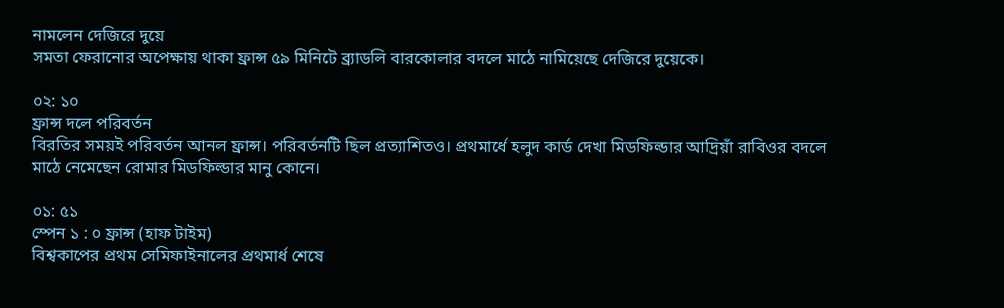নামলেন দেজিরে দুয়ে
সমতা ফেরানোর অপেক্ষায় থাকা ফ্রান্স ৫৯ মিনিটে ব্র্যাডলি বারকোলার বদলে মাঠে নামিয়েছে দেজিরে দুয়েকে।

০২: ১০
ফ্রান্স দলে পরিবর্তন
বিরতির সময়ই পরিবর্তন আনল ফ্রান্স। পরিবর্তনটি ছিল প্রত্যাশিতও। প্রথমার্ধে হলুদ কার্ড দেখা মিডফিল্ডার আদ্রিয়াঁ রাবিওর বদলে মাঠে নেমেছেন রোমার মিডফিল্ডার মানু কোনে।

০১: ৫১
স্পেন ১ : ০ ফ্রান্স (হাফ টাইম)
বিশ্বকাপের প্রথম সেমিফাইনালের প্রথমার্ধ শেষে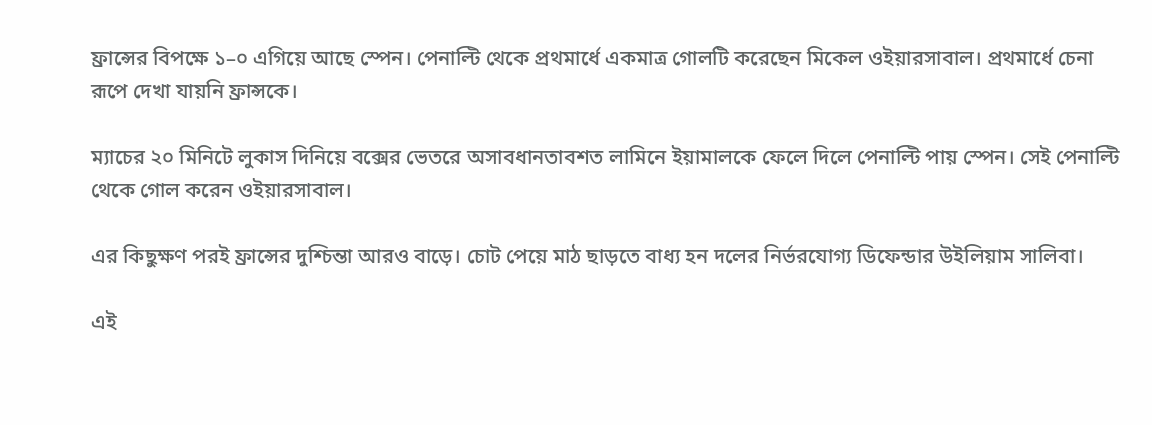ফ্রান্সের বিপক্ষে ১–০ এগিয়ে আছে স্পেন। পেনাল্টি থেকে প্রথমার্ধে একমাত্র গোলটি করেছেন মিকেল ওইয়ারসাবাল। প্রথমার্ধে চেনা রূপে দেখা যায়নি ফ্রান্সকে।

ম্যাচের ২০ মিনিটে লুকাস দিনিয়ে বক্সের ভেতরে অসাবধানতাবশত লামিনে ইয়ামালকে ফেলে দিলে পেনাল্টি পায় স্পেন। সেই পেনাল্টি থেকে গোল করেন ওইয়ারসাবাল।

এর কিছুক্ষণ পরই ফ্রান্সের দুশ্চিন্তা আরও বাড়ে। চোট পেয়ে মাঠ ছাড়তে বাধ্য হন দলের নির্ভরযোগ্য ডিফেন্ডার উইলিয়াম সালিবা।

এই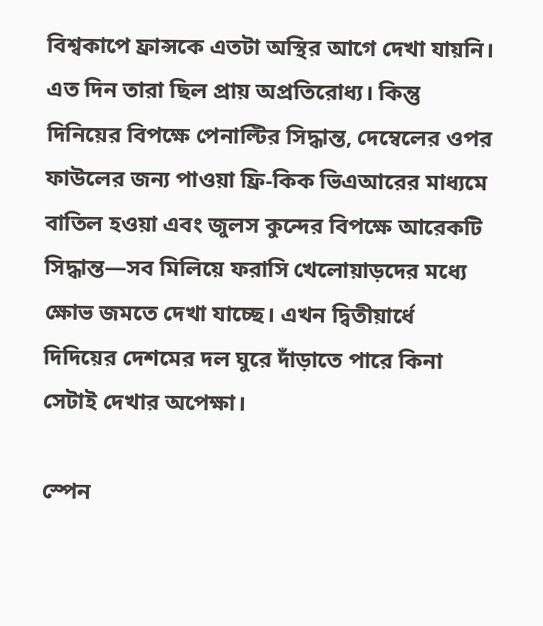বিশ্বকাপে ফ্রান্সকে এতটা অস্থির আগে দেখা যায়নি। এত দিন তারা ছিল প্রায় অপ্রতিরোধ্য। কিন্তু দিনিয়ের বিপক্ষে পেনাল্টির সিদ্ধান্ত, দেম্বেলের ওপর ফাউলের জন্য পাওয়া ফ্রি-কিক ভিএআরের মাধ্যমে বাতিল হওয়া এবং জুলস কুন্দের বিপক্ষে আরেকটি সিদ্ধান্ত—সব মিলিয়ে ফরাসি খেলোয়াড়দের মধ্যে ক্ষোভ জমতে দেখা যাচ্ছে। এখন দ্বিতীয়ার্ধে দিদিয়ের দেশমের দল ঘুরে দাঁড়াতে পারে কিনা সেটাই দেখার অপেক্ষা।

স্পেন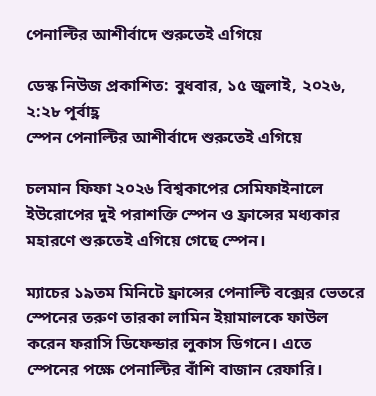পেনাল্টির আশীর্বাদে শুরুতেই এগিয়ে

ডেস্ক নিউজ প্রকাশিত: বুধবার, ১৫ জুলাই, ২০২৬, ২:২৮ পূর্বাহ্ণ
স্পেন পেনাল্টির আশীর্বাদে শুরুতেই এগিয়ে

চলমান ফিফা ২০২৬ বিশ্বকাপের সেমিফাইনালে ইউরোপের দুই পরাশক্তি স্পেন ও ফ্রান্সের মধ্যকার মহারণে শুরুতেই এগিয়ে গেছে স্পেন।

ম্যাচের ১৯তম মিনিটে ফ্রান্সের পেনাল্টি বক্সের ভেতরে স্পেনের তরুণ তারকা লামিন ইয়ামালকে ফাউল করেন ফরাসি ডিফেন্ডার লুকাস ডিগনে। এতে স্পেনের পক্ষে পেনাল্টির বাঁশি বাজান রেফারি।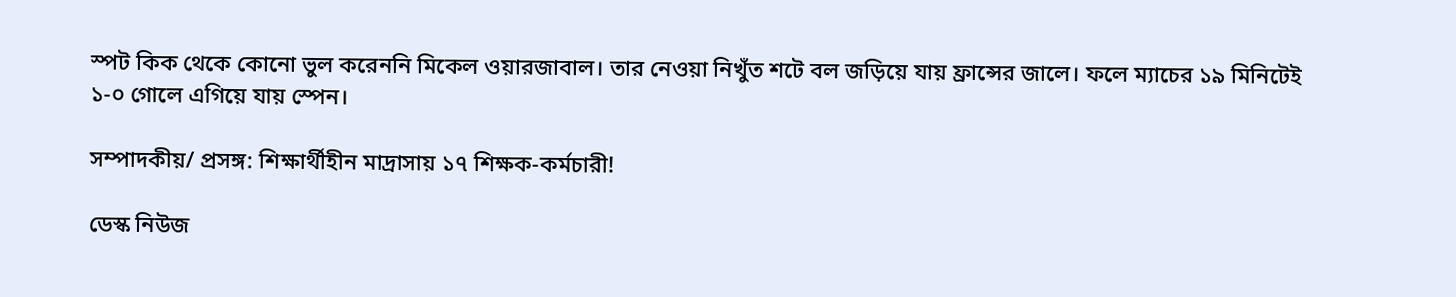স্পট কিক থেকে কোনো ভুল করেননি মিকেল ওয়ারজাবাল। তার নেওয়া নিখুঁত শটে বল জড়িয়ে যায় ফ্রান্সের জালে। ফলে ম্যাচের ১৯ মিনিটেই ১-০ গোলে এগিয়ে যায় স্পেন।

সম্পাদকীয়/ প্রসঙ্গ: শিক্ষার্থীহীন মাদ্রাসায় ১৭ শিক্ষক-কর্মচারী!

ডেস্ক নিউজ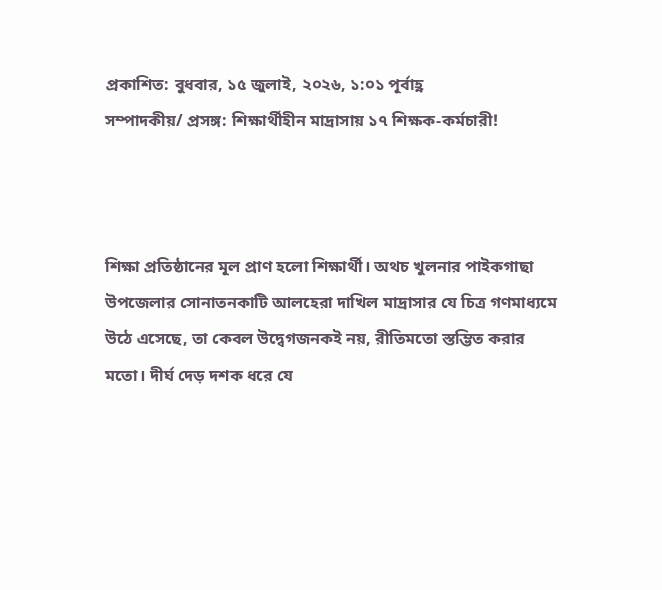প্রকাশিত: বুধবার, ১৫ জুলাই, ২০২৬, ১:০১ পূর্বাহ্ণ
সম্পাদকীয়/ প্রসঙ্গ: শিক্ষার্থীহীন মাদ্রাসায় ১৭ শিক্ষক-কর্মচারী!



শিক্ষা প্রতিষ্ঠানের মূল প্রাণ হলো শিক্ষার্থী। অথচ খুলনার পাইকগাছা উপজেলার সোনাতনকাটি আলহেরা দাখিল মাদ্রাসার যে চিত্র গণমাধ্যমে উঠে এসেছে, তা কেবল উদ্বেগজনকই নয়, রীতিমতো স্তম্ভিত করার মতো। দীর্ঘ দেড় দশক ধরে যে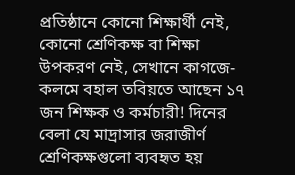প্রতিষ্ঠানে কোনো শিক্ষার্থী নেই, কোনো শ্রেণিকক্ষ বা শিক্ষা উপকরণ নেই, সেখানে কাগজে-কলমে বহাল তবিয়তে আছেন ১৭ জন শিক্ষক ও কর্মচারী! দিনের বেলা যে মাদ্রাসার জরাজীর্ণ শ্রেণিকক্ষগুলো ব্যবহৃত হয়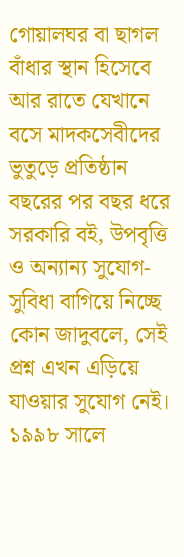গোয়ালঘর বা ছাগল বাঁধার স্থান হিসেবে আর রাতে যেখানে বসে মাদকসেবীদের ভুতুড়ে প্রতিষ্ঠান বছরের পর বছর ধরে সরকারি বই, উপবৃত্তি ও অন্যান্য সুযোগ-সুবিধা বাগিয়ে নিচ্ছে কোন জাদুবলে, সেই প্রশ্ন এখন এড়িয়ে যাওয়ার সুযোগ নেই।
১৯৯৮ সালে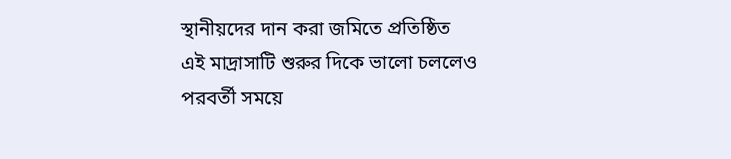স্থানীয়দের দান করা জমিতে প্রতিষ্ঠিত এই মাদ্রাসাটি শুরুর দিকে ভালো চললেও পরবর্তী সময়ে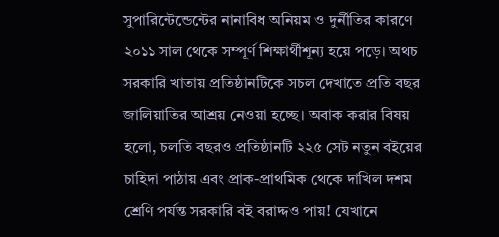সুপারিন্টেন্ডেন্টের নানাবিধ অনিয়ম ও দুর্নীতির কারণে ২০১১ সাল থেকে সম্পূর্ণ শিক্ষার্থীশূন্য হয়ে পড়ে। অথচ সরকারি খাতায় প্রতিষ্ঠানটিকে সচল দেখাতে প্রতি বছর জালিয়াতির আশ্রয় নেওয়া হচ্ছে। অবাক করার বিষয় হলো, চলতি বছরও প্রতিষ্ঠানটি ২২৫ সেট নতুন বইয়ের চাহিদা পাঠায় এবং প্রাক-প্রাথমিক থেকে দাখিল দশম শ্রেণি পর্যন্ত সরকারি বই বরাদ্দও পায়! যেখানে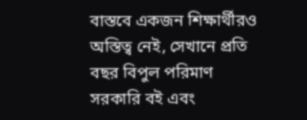বাস্তবে একজন শিক্ষার্থীরও অস্তিত্ব নেই, সেখানে প্রতি বছর বিপুল পরিমাণ সরকারি বই এবং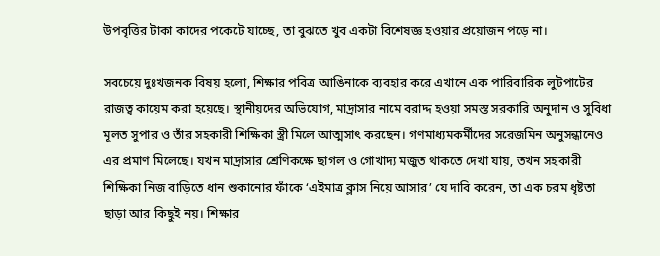উপবৃত্তির টাকা কাদের পকেটে যাচ্ছে, তা বুঝতে খুব একটা বিশেষজ্ঞ হওয়ার প্রয়োজন পড়ে না।

সবচেয়ে দুঃখজনক বিষয় হলো, শিক্ষার পবিত্র আঙিনাকে ব্যবহার করে এখানে এক পারিবারিক লুটপাটের রাজত্ব কায়েম করা হয়েছে। স্থানীয়দের অভিযোগ, মাদ্রাসার নামে বরাদ্দ হওয়া সমস্ত সরকারি অনুদান ও সুবিধা মূলত সুপার ও তাঁর সহকারী শিক্ষিকা স্ত্রী মিলে আত্মসাৎ করছেন। গণমাধ্যমকর্মীদের সরেজমিন অনুসন্ধানেও এর প্রমাণ মিলেছে। যখন মাদ্রাসার শ্রেণিকক্ষে ছাগল ও গোখাদ্য মজুত থাকতে দেখা যায়, তখন সহকারী শিক্ষিকা নিজ বাড়িতে ধান শুকানোর ফাঁকে ‘এইমাত্র ক্লাস নিয়ে আসার’ যে দাবি করেন, তা এক চরম ধৃষ্টতা ছাড়া আর কিছুই নয়। শিক্ষার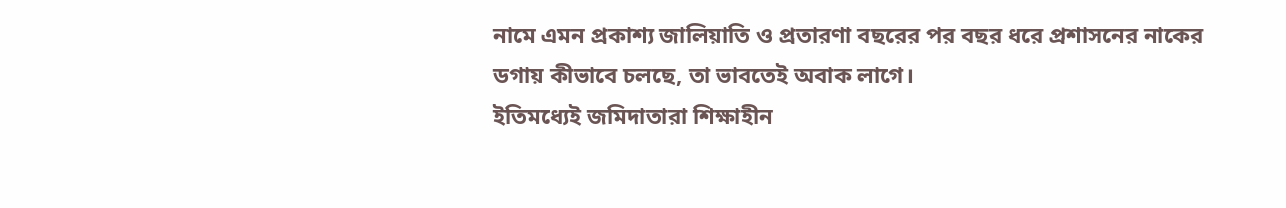নামে এমন প্রকাশ্য জালিয়াতি ও প্রতারণা বছরের পর বছর ধরে প্রশাসনের নাকের ডগায় কীভাবে চলছে, তা ভাবতেই অবাক লাগে।
ইতিমধ্যেই জমিদাতারা শিক্ষাহীন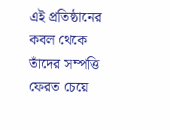এই প্রতিষ্ঠানের কবল থেকে তাঁদের সম্পত্তি ফেরত চেয়ে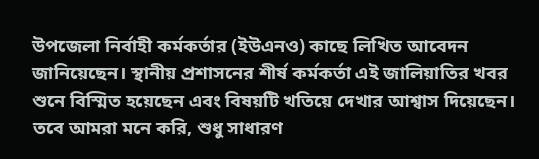উপজেলা নির্বাহী কর্মকর্তার (ইউএনও) কাছে লিখিত আবেদন জানিয়েছেন। স্থানীয় প্রশাসনের শীর্ষ কর্মকর্তা এই জালিয়াতির খবর শুনে বিস্মিত হয়েছেন এবং বিষয়টি খতিয়ে দেখার আশ্বাস দিয়েছেন। তবে আমরা মনে করি, শুধু সাধারণ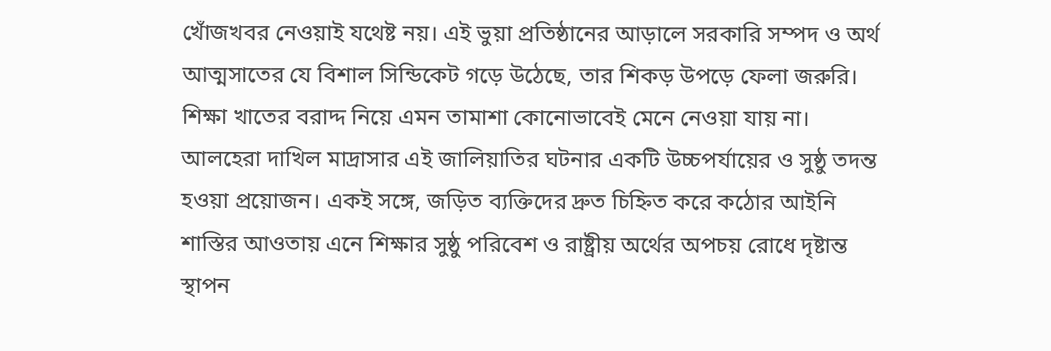খোঁজখবর নেওয়াই যথেষ্ট নয়। এই ভুয়া প্রতিষ্ঠানের আড়ালে সরকারি সম্পদ ও অর্থ আত্মসাতের যে বিশাল সিন্ডিকেট গড়ে উঠেছে, তার শিকড় উপড়ে ফেলা জরুরি। শিক্ষা খাতের বরাদ্দ নিয়ে এমন তামাশা কোনোভাবেই মেনে নেওয়া যায় না। আলহেরা দাখিল মাদ্রাসার এই জালিয়াতির ঘটনার একটি উচ্চপর্যায়ের ও সুষ্ঠু তদন্ত হওয়া প্রয়োজন। একই সঙ্গে, জড়িত ব্যক্তিদের দ্রুত চিহ্নিত করে কঠোর আইনি শাস্তির আওতায় এনে শিক্ষার সুষ্ঠু পরিবেশ ও রাষ্ট্রীয় অর্থের অপচয় রোধে দৃষ্টান্ত স্থাপন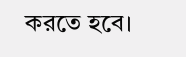করতে হবে।